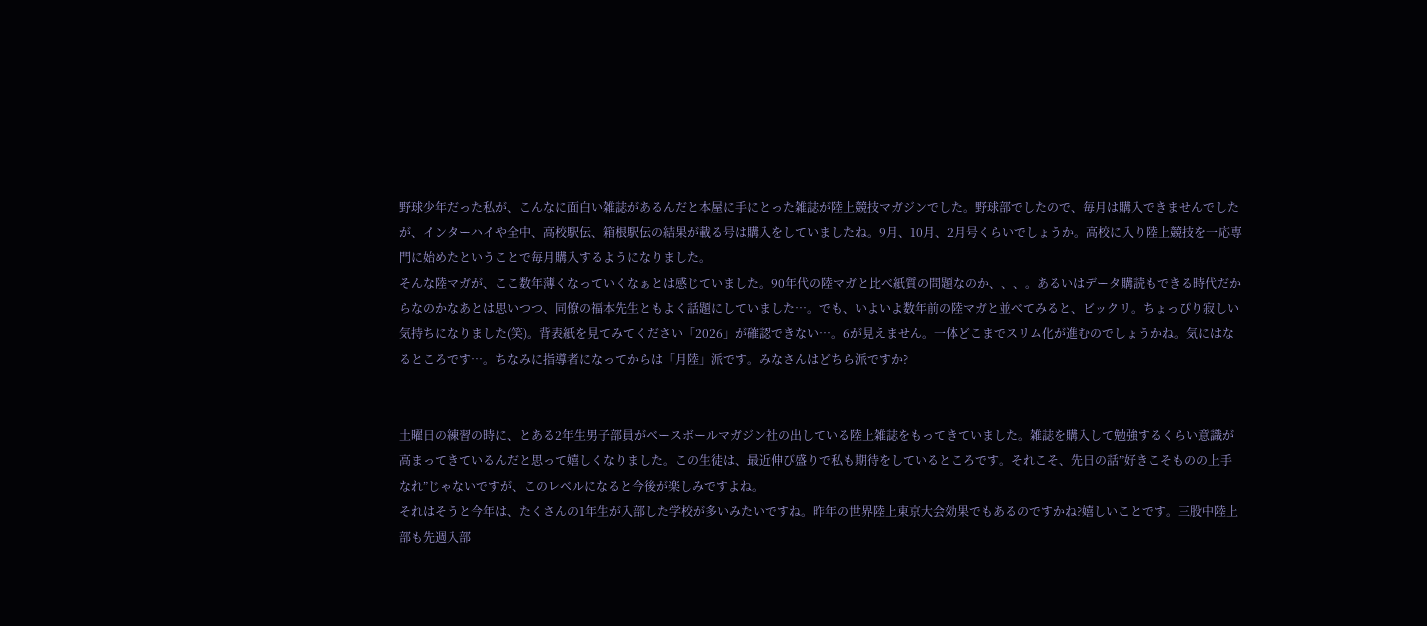野球少年だった私が、こんなに面白い雑誌があるんだと本屋に手にとった雑誌が陸上競技マガジンでした。野球部でしたので、毎月は購入できませんでしたが、インターハイや全中、高校駅伝、箱根駅伝の結果が載る号は購入をしていましたね。9月、10月、2月号くらいでしょうか。高校に入り陸上競技を一応専門に始めたということで毎月購入するようになりました。
そんな陸マガが、ここ数年薄くなっていくなぁとは感じていました。90年代の陸マガと比べ紙質の問題なのか、、、。あるいはデータ購読もできる時代だからなのかなあとは思いつつ、同僚の福本先生ともよく話題にしていました…。でも、いよいよ数年前の陸マガと並べてみると、ビックリ。ちょっぴり寂しい気持ちになりました(笑)。背表紙を見てみてください「2026」が確認できない…。6が見えません。一体どこまでスリム化が進むのでしょうかね。気にはなるところです…。ちなみに指導者になってからは「月陸」派です。みなさんはどちら派ですか?


土曜日の練習の時に、とある2年生男子部員がベースボールマガジン社の出している陸上雑誌をもってきていました。雑誌を購入して勉強するくらい意識が高まってきているんだと思って嬉しくなりました。この生徒は、最近伸び盛りで私も期待をしているところです。それこそ、先日の話”好きこそものの上手なれ”じゃないですが、このレベルになると今後が楽しみですよね。
それはそうと今年は、たくさんの1年生が入部した学校が多いみたいですね。昨年の世界陸上東京大会効果でもあるのですかね?嬉しいことです。三股中陸上部も先週入部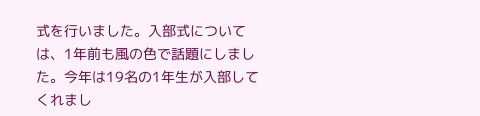式を行いました。入部式については、1年前も風の色で話題にしました。今年は19名の1年生が入部してくれまし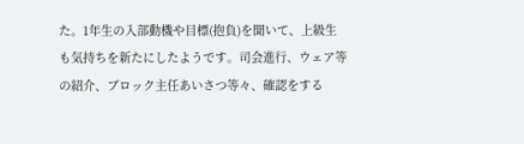た。1年生の入部動機や目標(抱負)を聞いて、上級生も気持ちを新たにしたようです。司会進行、ウェア等の紹介、ブロック主任あいさつ等々、確認をする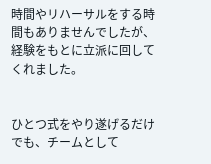時間やリハーサルをする時間もありませんでしたが、経験をもとに立派に回してくれました。


ひとつ式をやり遂げるだけでも、チームとして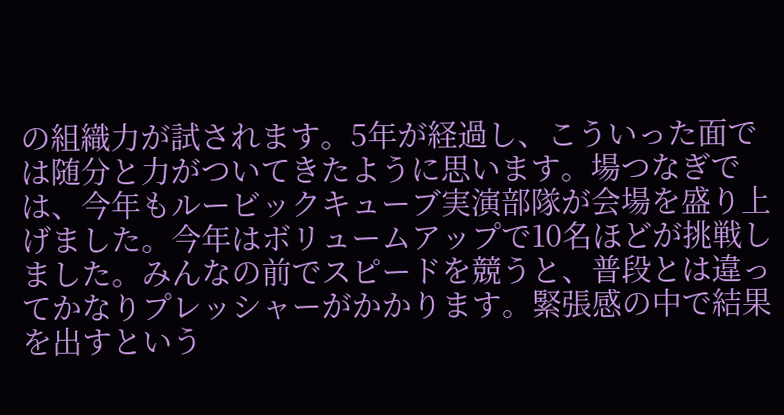の組織力が試されます。5年が経過し、こういった面では随分と力がついてきたように思います。場つなぎでは、今年もルービックキューブ実演部隊が会場を盛り上げました。今年はボリュームアップで10名ほどが挑戦しました。みんなの前でスピードを競うと、普段とは違ってかなりプレッシャーがかかります。緊張感の中で結果を出すという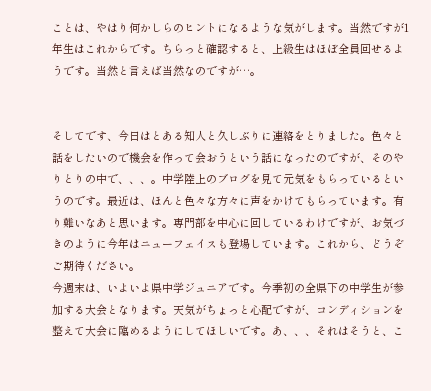ことは、やはり何かしらのヒントになるような気がします。当然ですが1年生はこれからです。ちらっと確認すると、上級生はほぼ全員回せるようです。当然と言えば当然なのですが…。


そしてです、今日はとある知人と久しぶりに連絡をとりました。色々と話をしたいので機会を作って会おうという話になったのですが、そのやりとりの中で、、、。中学陸上のブログを見て元気をもらっているというのです。最近は、ほんと色々な方々に声をかけてもらっています。有り難いなあと思います。専門部を中心に回しているわけですが、お気づきのように今年はニューフェイスも登場しています。これから、どうぞご期待ください。
今週末は、いよいよ県中学ジュニアです。今季初の全県下の中学生が参加する大会となります。天気がちょっと心配ですが、コンディションを整えて大会に臨めるようにしてほしいです。あ、、、それはそうと、こ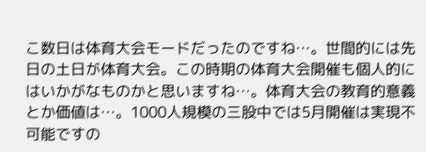こ数日は体育大会モードだったのですね…。世間的には先日の土日が体育大会。この時期の体育大会開催も個人的にはいかがなものかと思いますね…。体育大会の教育的意義とか価値は…。1000人規模の三股中では5月開催は実現不可能ですの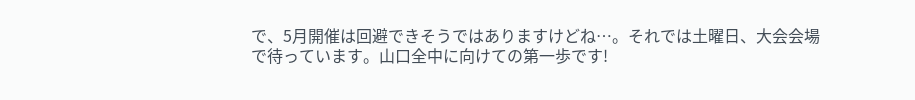で、5月開催は回避できそうではありますけどね…。それでは土曜日、大会会場で待っています。山口全中に向けての第一歩です!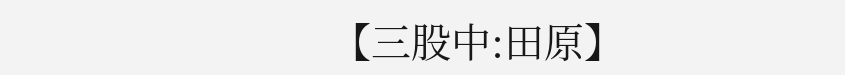【三股中:田原】